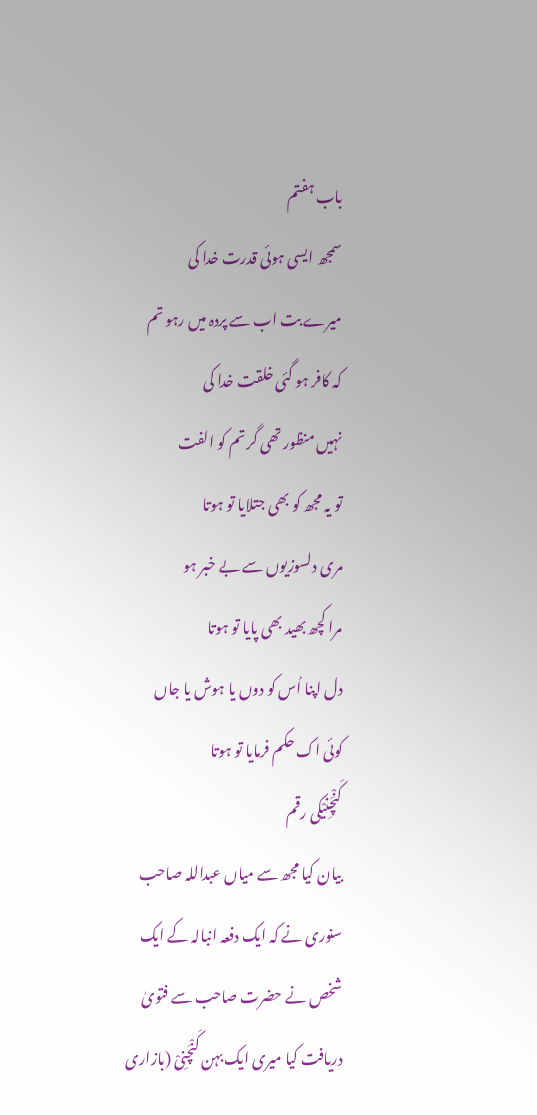باب ہفتم
سمجھ ایسی ہوئی قدرت خدا کی
میرے بت اب سے پردہ میں رہو تم
کہ کافر ہو گئی خلقت خدا کی
نہیں منظور تھی گر تم کو الفت
تو یہ مجھ کو بھی جتلایا تو ہوتا
مری دلسوزیوں سے بے خبر ہو
مرا کچھ بھید بھی پایا تو ہوتا
دل اپنا اُس کو دوں یا ہوش یا جاں
کوئی اک حکم فرمایا تو ہوتا
کَنْچَنِیْکی رقم
بیان کیا مجھ سے میاں عبداللہ صاحب سنوری نے کہ ایک دفعہ انبالہ کے ایک شخص نے حضرت صاحب سے فتویٰ دریافت کیا میری ایک بہن کَنْچَنِیْ (بازاری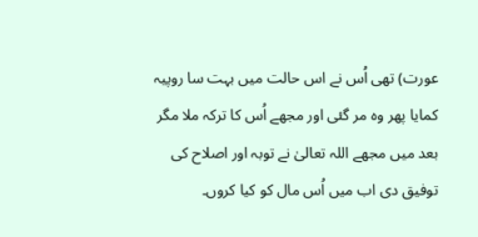عورت) تھی اُس نے اس حالت میں بہت سا روپیہ کمایا پھر وہ مر گئی اور مجھے اُس کا ترکہ ملا مگر بعد میں مجھے اللہ تعالیٰ نے توبہ اور اصلاح کی توفیق دی اب میں اُس مال کو کیا کروں۔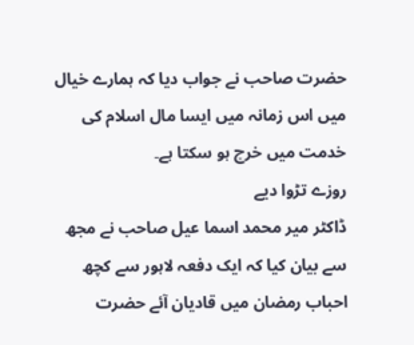حضرت صاحب نے جواب دیا کہ ہمارے خیال میں اس زمانہ میں ایسا مال اسلام کی خدمت میں خرچ ہو سکتا ہے۔
روزے تڑوا دیے
ڈاکٹر میر محمد اسما عیل صاحب نے مجھ سے بیان کیا کہ ایک دفعہ لاہور سے کچھ احباب رمضان میں قادیان آئے حضرت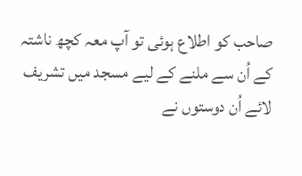صاحب کو اطلاع ہوئی تو آپ معہ کچھ ناشتہ کے اُن سے ملنے کے لیے مسجد میں تشریف لائے اُن دوستوں نے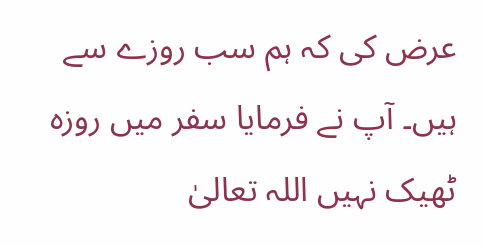عرض کی کہ ہم سب روزے سے ہیں۔ آپ نے فرمایا سفر میں روزہ ٹھیک نہیں اللہ تعالیٰ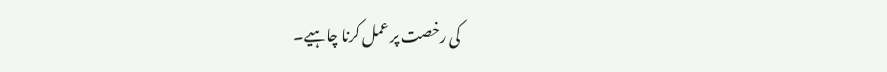کی رخصت پر عمل کرنا چاہیے۔